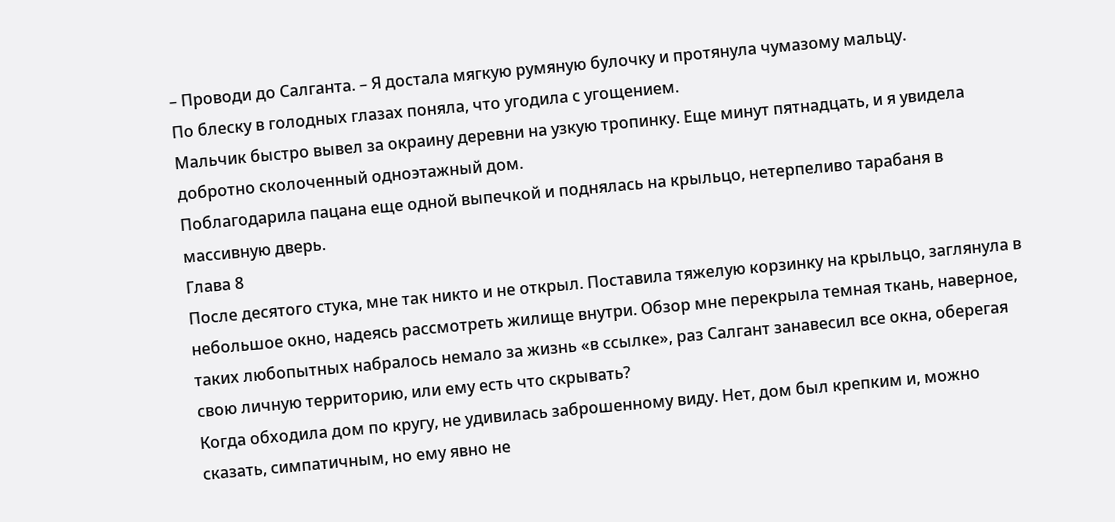– Проводи до Салганта. – Я достала мягкую румяную булочку и протянула чумазому мальцу.
По блеску в голодных глазах поняла, что угодила с угощением.
Мальчик быстро вывел за окраину деревни на узкую тропинку. Еще минут пятнадцать, и я увидела добротно сколоченный одноэтажный дом.
Поблагодарила пацана еще одной выпечкой и поднялась на крыльцо, нетерпеливо тарабаня в массивную дверь.
Глава 8
После десятого стука, мне так никто и не открыл. Поставила тяжелую корзинку на крыльцо, заглянула в небольшое окно, надеясь рассмотреть жилище внутри. Обзор мне перекрыла темная ткань, наверное, таких любопытных набралось немало за жизнь «в ссылке», раз Салгант занавесил все окна, оберегая свою личную территорию, или ему есть что скрывать?
Когда обходила дом по кругу, не удивилась заброшенному виду. Нет, дом был крепким и, можно сказать, симпатичным, но ему явно не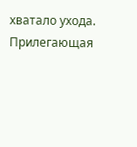хватало ухода. Прилегающая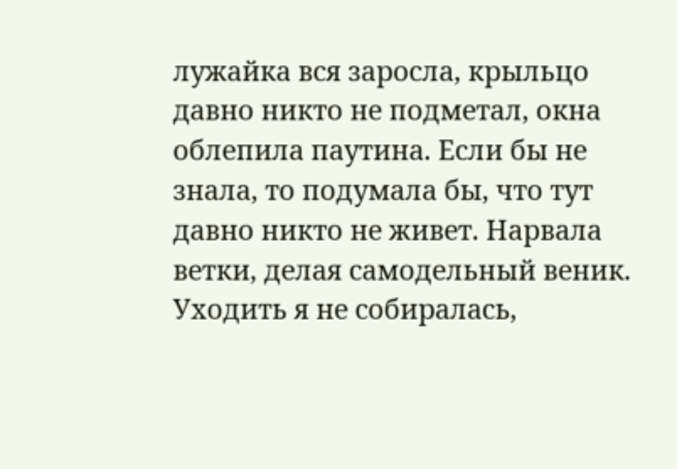лужайка вся заросла, крыльцо давно никто не подметал, окна облепила паутина. Если бы не знала, то подумала бы, что тут давно никто не живет. Нарвала ветки, делая самодельный веник.
Уходить я не собиралась,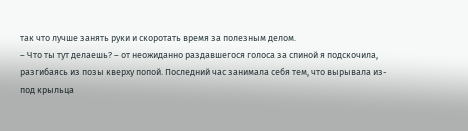так что лучше занять руки и скоротать время за полезным делом.
– Что ты тут делаешь? – от неожиданно раздавшегося голоса за спиной я подскочила, разгибаясь из позы кверху попой. Последний час занимала себя тем, что вырывала из-под крыльца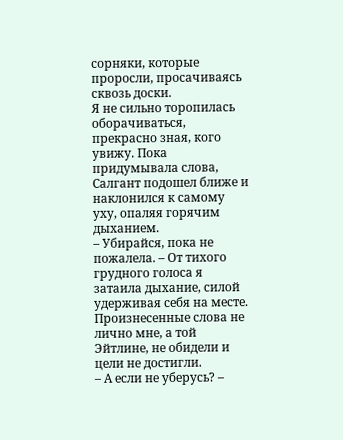сорняки, которые проросли, просачиваясь сквозь доски.
Я не сильно торопилась оборачиваться, прекрасно зная, кого увижу. Пока придумывала слова, Салгант подошел ближе и наклонился к самому уху, опаляя горячим дыханием.
– Убирайся, пока не пожалела. – От тихого грудного голоса я затаила дыхание, силой удерживая себя на месте. Произнесенные слова не лично мне, а той Эйтлине, не обидели и цели не достигли.
– А если не уберусь? –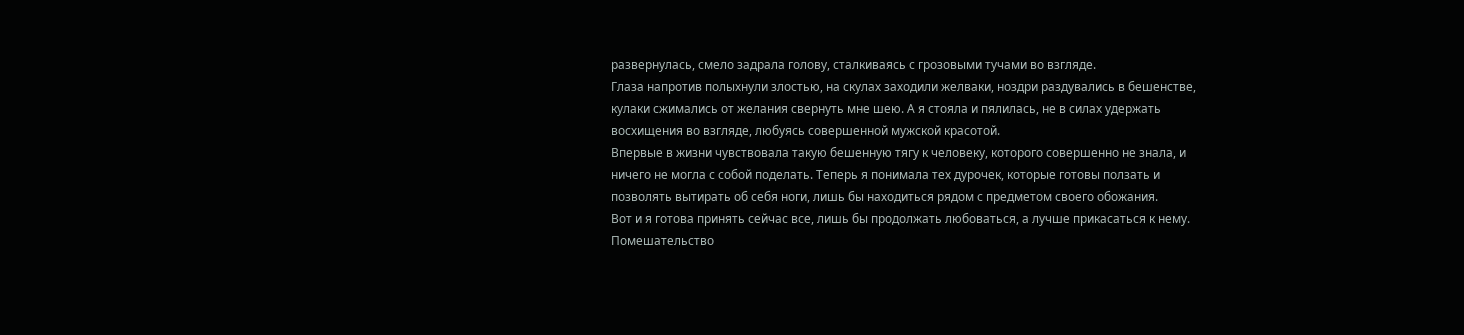развернулась, смело задрала голову, сталкиваясь с грозовыми тучами во взгляде.
Глаза напротив полыхнули злостью, на скулах заходили желваки, ноздри раздувались в бешенстве, кулаки сжимались от желания свернуть мне шею. А я стояла и пялилась, не в силах удержать восхищения во взгляде, любуясь совершенной мужской красотой.
Впервые в жизни чувствовала такую бешенную тягу к человеку, которого совершенно не знала, и ничего не могла с собой поделать. Теперь я понимала тех дурочек, которые готовы ползать и позволять вытирать об себя ноги, лишь бы находиться рядом с предметом своего обожания.
Вот и я готова принять сейчас все, лишь бы продолжать любоваться, а лучше прикасаться к нему. Помешательство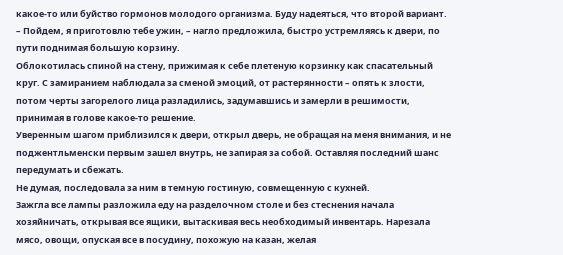какое-то или буйство гормонов молодого организма. Буду надеяться, что второй вариант.
– Пойдем, я приготовлю тебе ужин, – нагло предложила, быстро устремляясь к двери, по пути поднимая большую корзину.
Облокотилась спиной на стену, прижимая к себе плетеную корзинку как спасательный круг. С замиранием наблюдала за сменой эмоций, от растерянности – опять к злости, потом черты загорелого лица разладились, задумавшись и замерли в решимости, принимая в голове какое-то решение.
Уверенным шагом приблизился к двери, открыл дверь, не обращая на меня внимания, и не поджентльменски первым зашел внутрь, не запирая за собой. Оставляя последний шанс передумать и сбежать.
Не думая, последовала за ним в темную гостиную, совмещенную с кухней.
Зажгла все лампы разложила еду на разделочном столе и без стеснения начала хозяйничать, открывая все ящики, вытаскивая весь необходимый инвентарь. Нарезала мясо, овощи, опуская все в посудину, похожую на казан, желая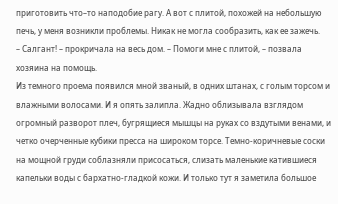приготовить что–то наподобие рагу. А вот с плитой, похожей на небольшую печь, у меня возникли проблемы. Никак не могла сообразить, как ее зажечь.
– Салгант! – прокричала на весь дом. – Помоги мне с плитой, – позвала хозяина на помощь.
Из темного проема появился мной званый, в одних штанах, с голым торсом и влажными волосами. И я опять залипла. Жадно облизывала взглядом огромный разворот плеч, бугрящиеся мышцы на руках со вздутыми венами, и четко очерченные кубики пресса на широком торсе. Темно-коричневые соски на мощной груди соблазняли присосаться, слизать маленькие катившиеся капельки воды с бархатно-гладкой кожи. И только тут я заметила большое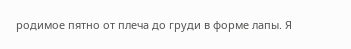родимое пятно от плеча до груди в форме лапы. Я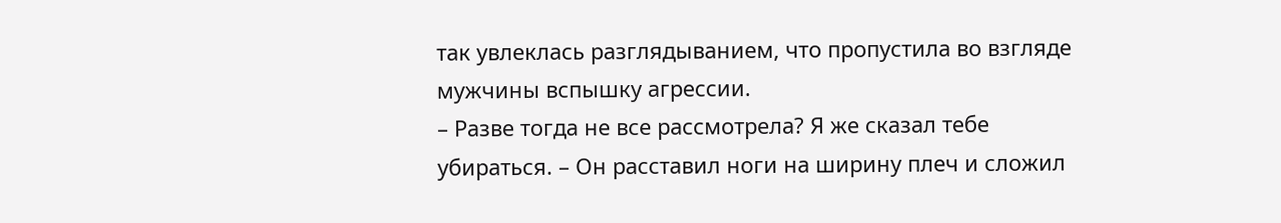так увлеклась разглядыванием, что пропустила во взгляде мужчины вспышку агрессии.
– Разве тогда не все рассмотрела? Я же сказал тебе убираться. – Он расставил ноги на ширину плеч и сложил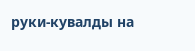руки-кувалды на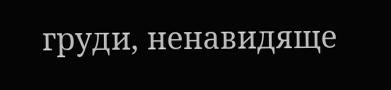груди, ненавидяще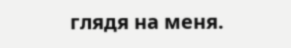глядя на меня.